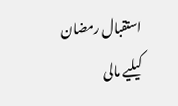استقبال رمضان کیلیے مالی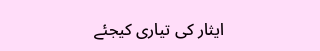ایثار کی تیاری کیجئے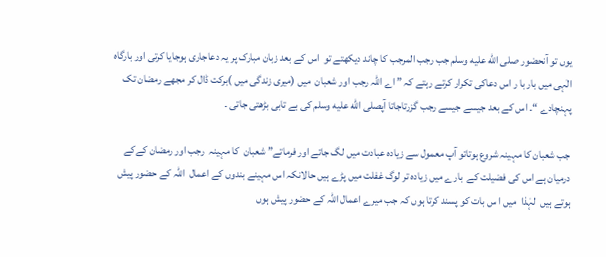یوں تو آنحضور صلى الله عليه وسلم جب رجب المرجب کا چاند دیکھتے تو  اس کے بعد زبان مبارک پر یہ دعاجاری ہوجایا کرتی اور بارگاہ الٰہی میں بار با ر اس دعاکی تکرار کرتے رہتے کہ ” اے اللہ رجب اور شعبان  میں (میری زندگی میں )برکت ڈال کر مجھے رمضان تک پہنچادے “۔ اس کے بعد جیسے جیسے رجب گزرتاجاتا آپصلى الله عليه وسلم کی بے تابی بڑھتی جاتی ۔

جب شعبان کا مہینہ شروع ہوتاتو آپ معمول سے زیادہ عبادت میں لگ جاتے اور فرماتے” شعبان  کا مہینہ  رجب اور رمضان کےکے درمیان ہے اس کی فضیلت کے  بارے میں زیادہ تر لوگ غفلت میں پڑے ہیں حالانکہ اس مہینے بندوں کے اعمال  اللہ کے حضور پیش ہوتے ہیں  لہٰذا  میں ا س بات کو پسند کرتا ہوں کہ جب میرے اعمال اللہ کے حضور پیش ہوں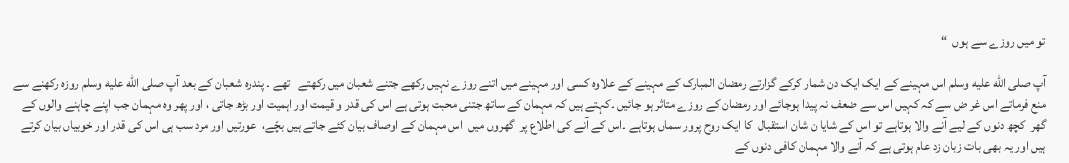تو میں روزے سے ہوں  “

آپ صلى الله عليه وسلم اس مہینے کے ایک ایک دن شمار کرکے گزارتے رمضان المبارک کے مہینے کے علاوہ کسی اور مہینے میں اتنے روزے نہیں رکھے جتنے شعبان میں رکھتے   تھے ۔ پندرہ شعبان کے بعد آپ صلى الله عليه وسلم روزہ رکھنے سے منع فرماتے اس غر ض سے کہ کہیں اس سے ضعف نہ پیدا ہوجائے اور رمضان کے روزے متاثر ہو جائیں ۔کہتے ہیں کہ مہمان کے ساتھ جتنی محبت ہوتی ہے اس کی قدر و قیمت اور اہمیت اور بڑھ جاتی ، اور پھر وہ مہمان جب اپنے چاہنے والوں کے گھر  کچھ دنوں کے لیے آنے والا ہوتاہے تو اس کے شایا ن شان استقبال  کا ایک روح پرور سماں ہوتاہے ۔اس کے آنے کی اطلاع پر  گھروں میں  اس مہمان کے اوصاف بیان کئے جاتے ہیں بچّے،  عورتیں اور مرد سب ہی اس کی قدر اور خوبیاں بیان کرتے ہیں اور یہ بھی بات زبان زد عام ہوتی ہے کہ آنے والا مہمان کافی دنوں کے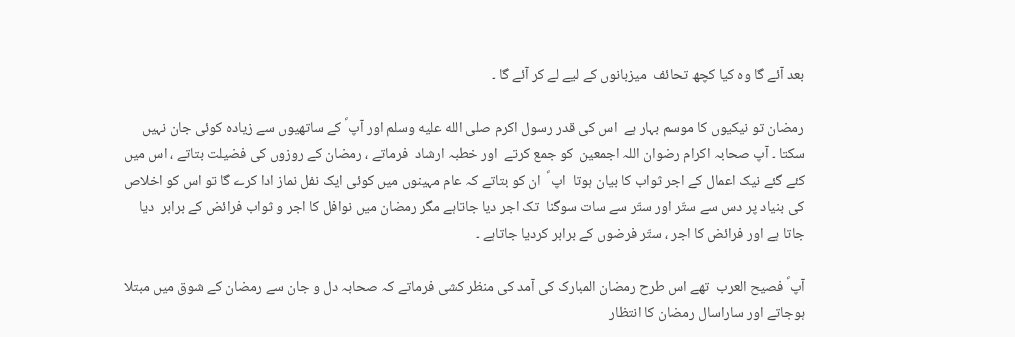بعد آئے گا وہ کیا کچھ تحائف  میزبانوں کے لیے لے کر آئے گا ۔

رمضان تو نیکیوں کا موسم بہار ہے  اس کی قدر رسول اکرم صلى الله عليه وسلم اور آپ ؐ کے ساتھیوں سے زیادہ کوئی جان نہیں سکتا ۔ آپ صحابہ اکرام رضوان اللہ اجمعین  کو جمع کرتے  اور خطبہ ارشاد  فرماتے ، رمضان کے روزوں کی فضیلت بتاتے ، اس میں کئے گئے نیک اعمال کے اجر ثواب کا بیان ہوتا  اپ ؐ  ان کو بتاتے کہ عام مہینوں میں کوئی ایک نفل نماز ادا کرے گا تو اس کو اخلاص کی بنیاد پر دس سے ستّر اور ستّر سے سات سوگنا  تک اجر دیا جاتاہے مگر رمضان میں نوافل کا اجر و ثواب فرائض کے برابر  دیا جاتا ہے اور فرائض کا اجر ، ستّر فرضوں کے برابر کردیا جاتاہے ۔

آپ ؐ فصیح العرب  تھے اس طرح رمضان المبارک کی آمد کی منظر کشی فرماتے کہ صحابہ دل و جان سے رمضان کے شوق میں مبتلا ہوجاتے اور ساراسال رمضان کا انتظار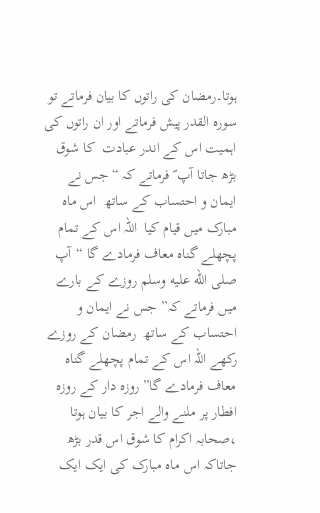ہوتا۔رمضان کی راتوں کا بیان فرماتے تو سورہ القدر پیش فرماتے اور ان راتوں کی اہمیت اس کے اندر عبادت  کا شوق بڑھ جاتا آپ ؐ فرماتے کہ “جس نے ایمان و احتساب کے ساتھ  اس ماہ مبارک میں قیام کیا  اللہ اس کے تمام پچھلے گناہ معاف فرمادے گا “آپ صلى الله عليه وسلم روزے کے بارے میں فرماتے کہ” جس نے ایمان و احتساب کے ساتھ  رمضان کے روزے رکھے اللہ اس کے تمام پچھلے گناہ معاف فرمادے گا”روزہ دار کے روزہ افطار پر ملنے والے اجر کا بیان ہوتا  ،صحابہ اکرام کا شوق اس قدر بڑھ جاتاکہ اس ماہ مبارک کی ایک ایک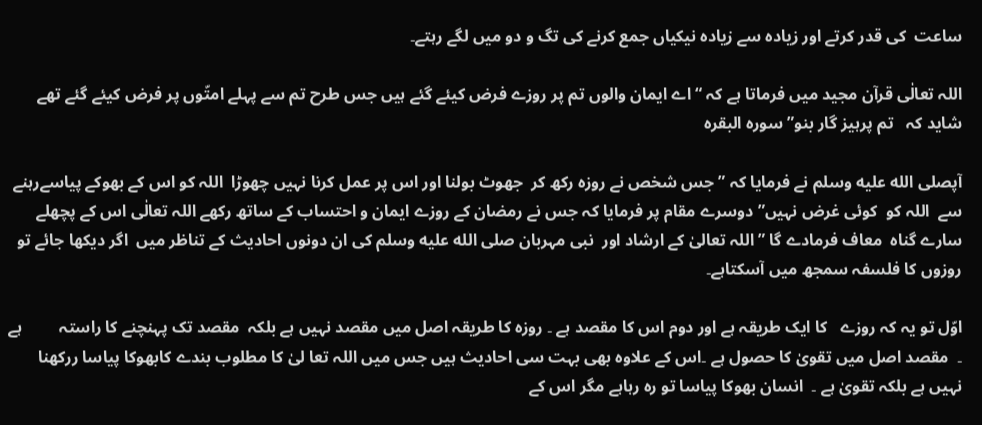ساعت  کی قدر کرتے اور زیادہ سے زیادہ نیکیاں جمع کرنے کی تگ و دو میں لگے رہتے۔

اللہ تعالٰی قرآن مجید میں فرماتا ہے کہ “اے ایمان والوں تم پر روزے فرض کیئے گئے ہیں جس طرح تم سے پہلے امتّوں پر فرض کیئے گئے تھے شاید کہ   تم پرہیز گار بنو” سورہ البقرہ

آپصلى الله عليه وسلم نے فرمایا کہ ” جس شخص نے روزہ رکھ کر  جھوٹ بولنا اور اس پر عمل کرنا نہیں چھوڑا  اللہ کو اس کے بھوکے پیاسےرہنے سے  اللہ کو  کوئی غرض نہیں”دوسرے مقام پر فرمایا کہ جس نے رمضان کے روزے ایمان و احتساب کے ساتھ رکھے اللہ تعالٰی اس کے پچھلے سارے گناہ  معاف فرمادے گا ” اللہ تعالیٰ کے ارشاد اور  نبی مہربان صلى الله عليه وسلم کی ان دونوں احادیث کے تناظر میں  اگر دیکھا جائے تو روزوں کا فلسفہ سمجھ میں آسکتاہے۔

اوّل تو یہ کہ روزے   کا ایک طریقہ ہے اور دوم اس کا مقصد ہے ۔ روزہ کا طریقہ اصل میں مقصد نہیں ہے بلکہ  مقصد تک پہنچنے کا راستہ         ہے ۔  مقصد اصل میں تقویٰ کا حصول ہے ۔اس کے علاوہ بھی بہت سی احادیث ہیں جس میں اللہ تعا لیٰ کا مطلوب بندے کابھوکا پیاسا ررکھنا   نہیں ہے بلکہ تقویٰ ہے ۔  انسان بھوکا پیاسا تو رہ رہاہے مگر اس کے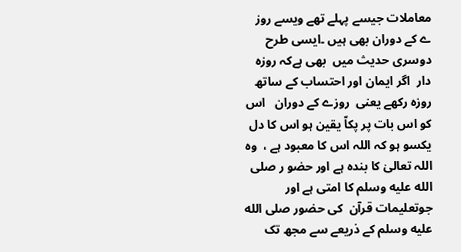معاملات جیسے پہلے تھے ویسے روز ے کے دوران بھی ہیں ۔ایسی طرح دوسری حدیث میں  بھی ہےکہ روزہ دار  اگر ایمان اور احتساب کے ساتھ روزہ رکھے یعنی  روزے کے دوران   اس کو اس بات پر پکاّ یقین ہو اس کا دل یکسو ہو کہ اللہ اس کا معبود ہے ،  وہ اللہ تعالیٰ کا بندہ ہے اور حضو ر صلى الله عليه وسلم کا امتی ہے اور جوتعلیمات قرآن  کی حضور صلى الله عليه وسلم کے ذریعے سے مجھ تک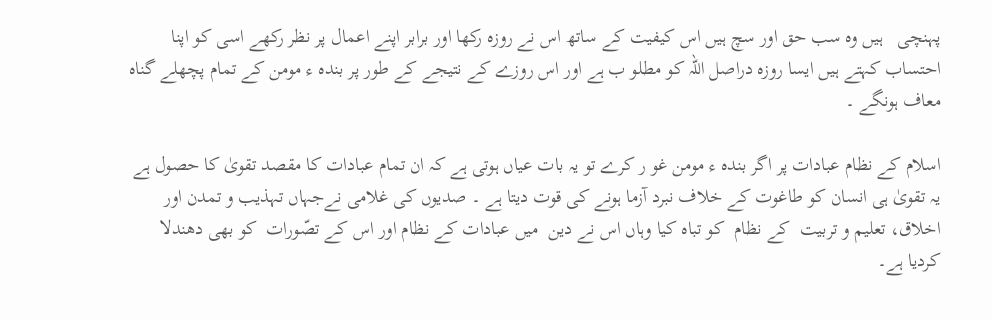پہنچی   ہیں وہ سب حق اور سچ ہیں اس کیفیت کے ساتھ اس نے روزہ رکھا اور برابر اپنے اعمال پر نظر رکھے اسی کو اپنا احتساب کہتے ہیں ایسا روزہ دراصل اللہ کو مطلو ب ہے اور اس روزے کے نتیجے کے طور پر بندہ ء مومن کے تمام پچھلے گناہ معاف ہونگے ۔

اسلام کے نظام عبادات پر اگر بندہ ء مومن غو ر کرے تو یہ بات عیاں ہوتی ہے کہ ان تمام عبادات کا مقصد تقویٰ کا حصول ہے یہ تقویٰ ہی انسان کو طاغوت کے خلاف نبرد آزما ہونے کی قوت دیتا ہے ۔ صدیوں کی غلامی نےجہاں تہذیب و تمدن اور اخلاق، تعلیم و تربیت  کے نظام  کو تباہ کیا وہاں اس نے دین  میں عبادات کے نظام اور اس کے تصّورات  کو بھی دھندلا کردیا ہے۔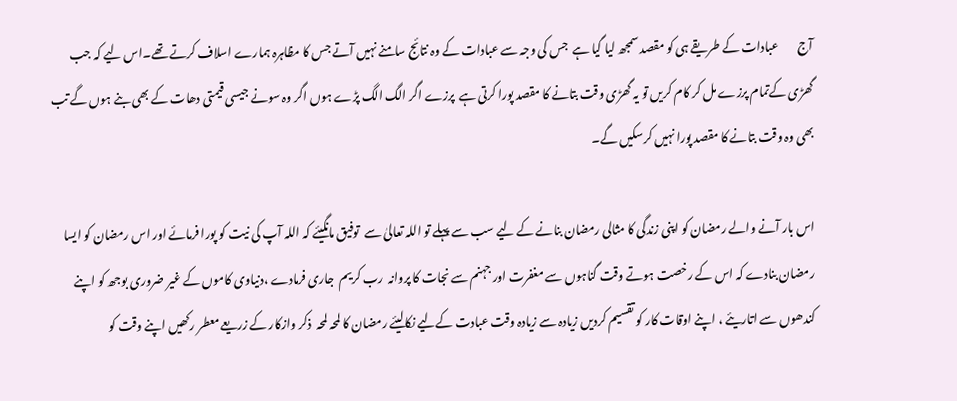آج        عبادات کے طریقے ہی کو مقصد سمجھ لیا گیا ہے  جس کی وجہ سے عبادات کے وہ نتائج سامنے نہیں آتے جس کا مظاہرہ ہمارے اسلاف کرتے تھے۔اس لیے کہ جب گھڑی کےتمام پرزے مل کر کام کریں تو یہ گھڑی وقت بتانے کا مقصد پورا کرتی ہے  پرزے اگر الگ الگ پڑے ہوں اگر وہ سونے جیسی قیمتی دھات کے بھی بنے ہوں گے تب بھی وہ وقت بتانے کا مقصد پورا نہیں کرسکیں گے۔

اس بار آنے والے رمضان کو اپنی زندگی کا مثالی رمضان بنانے کے لیے سب سے پہلے تو اللہ تعالیٰ سے  توفیق مانگیئے کہ اللہ آپ کی نیت کو پورا فرمائے اور اس رمضان کو ایسا رمضان بنادے کہ اس کے رخصت ہوتے وقت گناہوں سے مغفرت اور جہنم سے نجات کا پروانہ  رب کریم  جاری فرمادے ،دنیاوی کاموں کے غیر ضروری بوجھ کو اپنے کندھوں سے اتاریئے ، اپنے اوقات کار کو تقسیم کردیں زیادہ سے زیادہ وقت عبادت کےلیے نکالیئے رمضان کا لمحہ لمحہ  ذکر وازکار کے زریعے معطر رکھیں اپنے وقت کو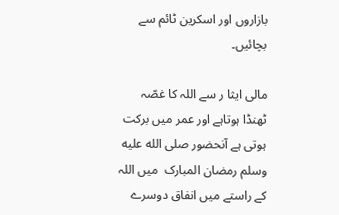بازاروں اور اسکرین ٹائم سے بچائیں۔

مالی ایثا ر سے اللہ کا غصّہ ٹھنڈا ہوتاہے اور عمر میں برکت ہوتی ہے آنحضور صلى الله عليه وسلم رمضان المبارک  میں اللہ کے راستے میں انفاق دوسرے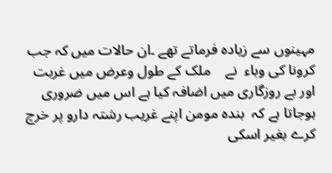مہینوں سے زیادہ فرماتے تھے ۔ان حالات میں کہ جب کرونا کی وباء  نے    ملک کے طول وعرض میں غربت اور بے روزگاری میں اضافہ کیا ہے اس میں ضروری ہوجاتا ہے کہ  بندہ مومن اپنے غریب رشتہ دارو پر خرچ کرے بغیر اسکی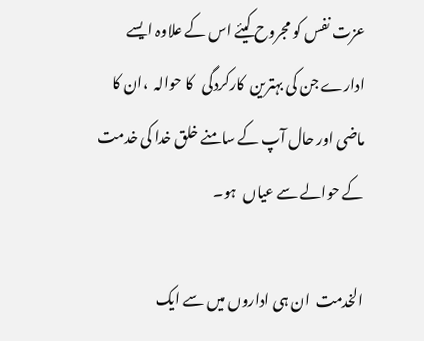عزت نفس کو مجروح کیئے اس کے علاوہ ایسے ادارے جن کی بہترین  کارکردگی   کا حوالہ  ،ان کا ماضی اور حال آپ کے سامنے خلق خدا کی خدمت کے حوالے سے عیاں  ہو۔

الخدمت  ان ہی اداروں میں سے ایک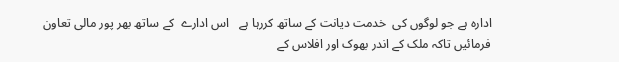ادارہ ہے جو لوگوں کی  خدمت دیانت کے ساتھ کررہا ہے   اس ادارے  کے ساتھ بھر پور مالی تعاون فرمائیں تاکہ ملک کے اندر بھوک اور افلاس کے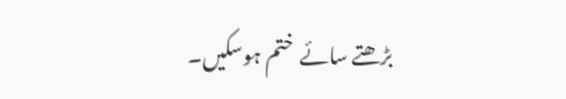بڑھتے سائے  ختم ہوسکیں۔